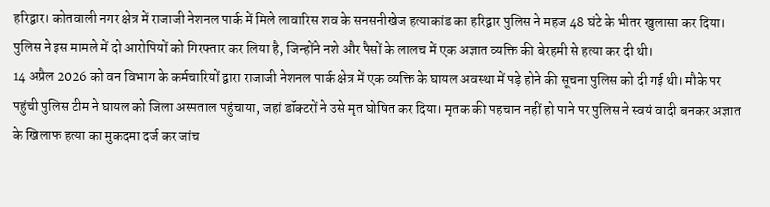हरिद्वार। कोतवाली नगर क्षेत्र में राजाजी नेशनल पार्क में मिले लावारिस शव के सनसनीखेज हत्याकांड का हरिद्वार पुलिस ने महज 48 घंटे के भीतर खुलासा कर दिया। पुलिस ने इस मामले में दो आरोपियों को गिरफ्तार कर लिया है, जिन्होंने नशे और पैसों के लालच में एक अज्ञात व्यक्ति की बेरहमी से हत्या कर दी थी।
14 अप्रैल 2026 को वन विभाग के कर्मचारियों द्वारा राजाजी नेशनल पार्क क्षेत्र में एक व्यक्ति के घायल अवस्था में पड़े होने की सूचना पुलिस को दी गई थी। मौके पर पहुंची पुलिस टीम ने घायल को जिला अस्पताल पहुंचाया, जहां डॉक्टरों ने उसे मृत घोषित कर दिया। मृतक की पहचान नहीं हो पाने पर पुलिस ने स्वयं वादी बनकर अज्ञात के खिलाफ हत्या का मुकदमा दर्ज कर जांच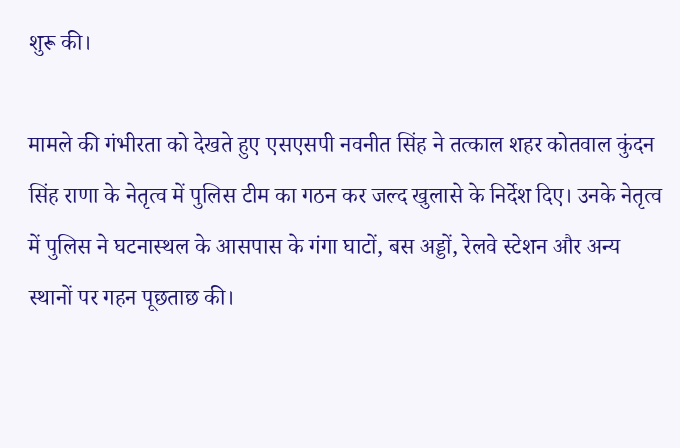शुरू की।

मामले की गंभीरता को देखते हुए एसएसपी नवनीत सिंह ने तत्काल शहर कोतवाल कुंदन सिंह राणा के नेतृत्व में पुलिस टीम का गठन कर जल्द खुलासे के निर्देश दिए। उनके नेतृत्व में पुलिस ने घटनास्थल के आसपास के गंगा घाटों, बस अड्डों, रेलवे स्टेशन और अन्य स्थानों पर गहन पूछताछ की।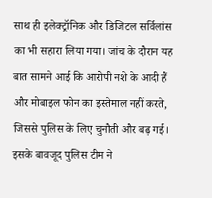साथ ही इलेक्ट्रॉनिक और डिजिटल सर्विलांस का भी सहारा लिया गया। जांच के दौरान यह बात सामने आई कि आरोपी नशे के आदी हैं और मोबाइल फोन का इस्तेमाल नहीं करते, जिससे पुलिस के लिए चुनौती और बढ़ गई। इसके बावजूद पुलिस टीम ने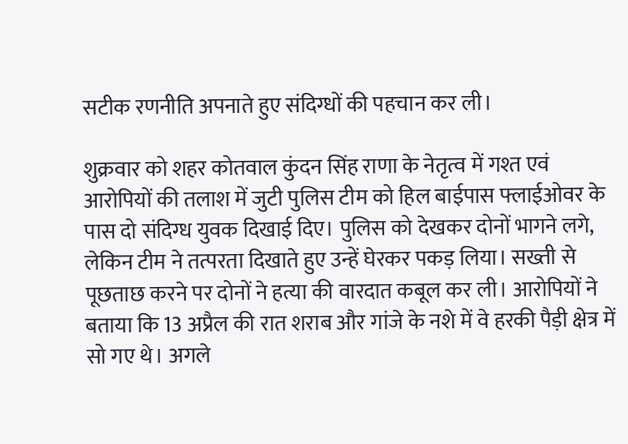सटीक रणनीति अपनाते हुए संदिग्धों की पहचान कर ली।

शुक्रवार को शहर कोतवाल कुंदन सिंह राणा के नेतृत्व में गश्त एवं आरोपियों की तलाश में जुटी पुलिस टीम को हिल बाईपास फ्लाईओवर के पास दो संदिग्ध युवक दिखाई दिए। पुलिस को देखकर दोनों भागने लगे, लेकिन टीम ने तत्परता दिखाते हुए उन्हें घेरकर पकड़ लिया। सख्ती से पूछताछ करने पर दोनों ने हत्या की वारदात कबूल कर ली। आरोपियों ने बताया कि 13 अप्रैल की रात शराब और गांजे के नशे में वे हरकी पैड़ी क्षेत्र में सो गए थे। अगले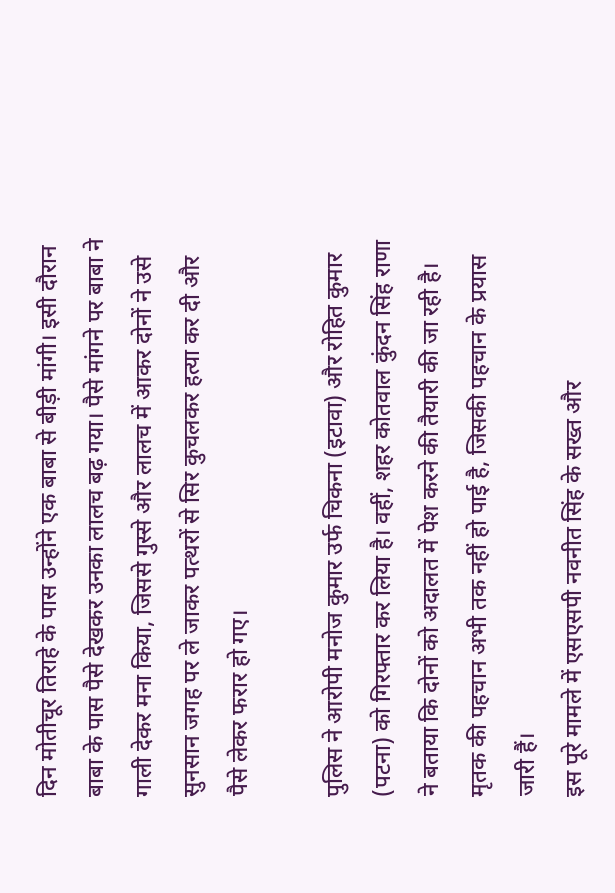दिन मोतीचूर तिराहे के पास उन्होंने एक बाबा से बीड़ी मांगी। इसी दौरान बाबा के पास पैसे देखकर उनका लालच बढ़ गया। पैसे मांगने पर बाबा ने गाली देकर मना किया, जिससे गुस्से और लालच में आकर दोनों ने उसे सुनसान जगह पर ले जाकर पत्थरों से सिर कुचलकर हत्या कर दी और पैसे लेकर फरार हो गए।

पुलिस ने आरोपी मनोज कुमार उर्फ चिकना (इटावा) और रोहित कुमार (पटना) को गिरफ्तार कर लिया है। वहीं, शहर कोतवाल कुंदन सिंह राणा ने बताया कि दोनों को अदालत में पेश करने की तैयारी की जा रही है। मृतक की पहचान अभी तक नहीं हो पाई है, जिसकी पहचान के प्रयास जारी हैं।
इस पूरे मामले में एसएसपी नवनीत सिंह के सख्त और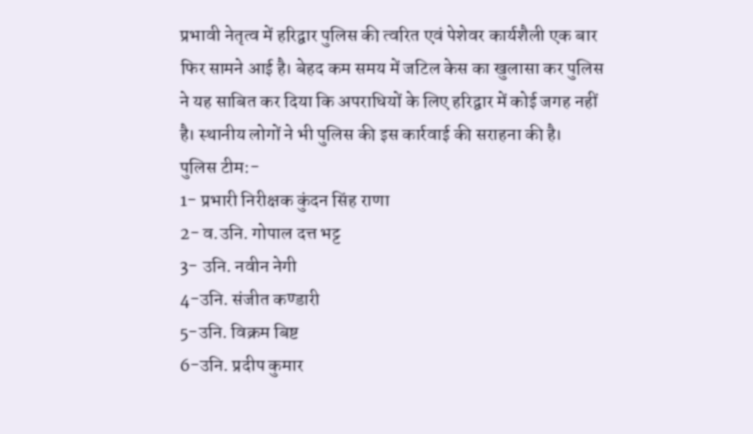प्रभावी नेतृत्व में हरिद्वार पुलिस की त्वरित एवं पेशेवर कार्यशैली एक बार फिर सामने आई है। बेहद कम समय में जटिल केस का खुलासा कर पुलिस ने यह साबित कर दिया कि अपराधियों के लिए हरिद्वार में कोई जगह नहीं है। स्थानीय लोगों ने भी पुलिस की इस कार्रवाई की सराहना की है।
पुलिस टीम:-
1- प्रभारी निरीक्षक कुंदन सिंह राणा
2- व.उनि. गोपाल दत्त भट्ट
3- उनि. नवीन नेगी
4-उनि. संजीत कण्डारी
5-उनि. विक्रम बिष्ट
6-उनि. प्रदीप कुमार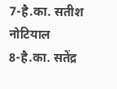7-है.का. सतीश नोटियाल
8-है.का. सतेंद्र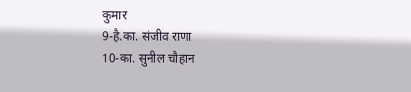कुमार
9-है.का. संजीव राणा
10-का. सुनील चौहान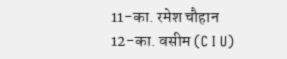11-का. रमेश चौहान
12-का. वसीम (C I U)